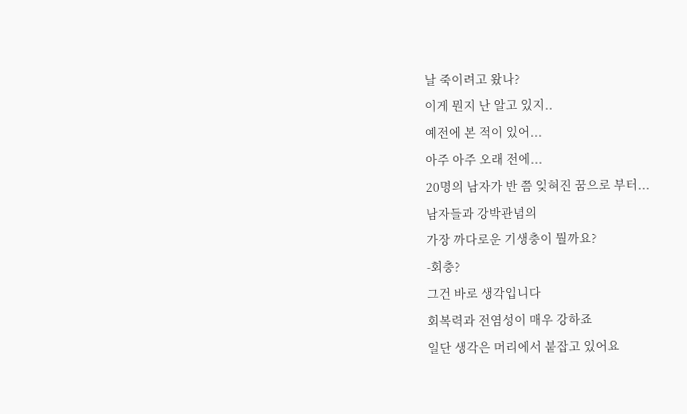날 죽이려고 왔나?
이게 뭔지 난 알고 있지..
예전에 본 적이 있어...
아주 아주 오래 전에...
20명의 남자가 반 쯤 잊혀진 꿈으로 부터...
남자들과 강박관념의
가장 까다로운 기생충이 뭘까요?
-회충?
그건 바로 생각입니다
회복력과 전염성이 매우 강하죠
일단 생각은 머리에서 붙잡고 있어요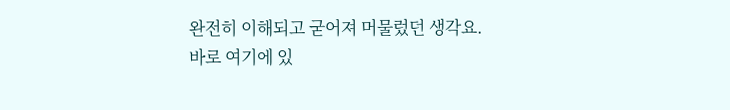완전히 이해되고 굳어져 머물렀던 생각요.
바로 여기에 있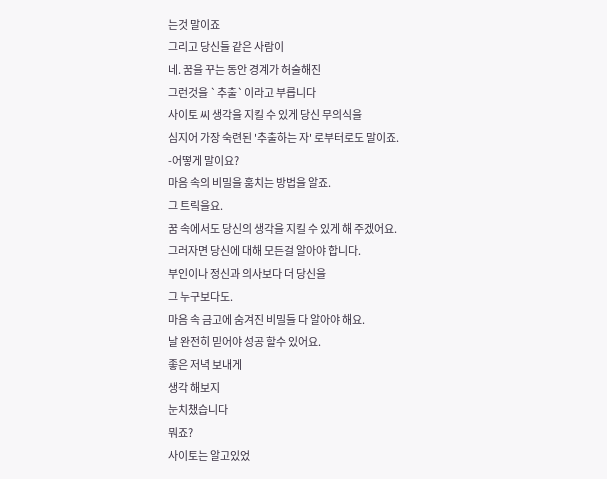는것 말이죠
그리고 당신들 같은 사람이
네. 꿈을 꾸는 동안 경계가 허술해진
그런것을 `추출`이라고 부릅니다
사이토 씨 생각을 지킬 수 있게 당신 무의식을
심지어 가장 숙련된 '추출하는 자' 로부터로도 말이죠.
-어떻게 말이요?
마음 속의 비밀을 훔치는 방법을 알죠.
그 트릭을요.
꿈 속에서도 당신의 생각을 지킬 수 있게 해 주겠어요.
그러자면 당신에 대해 모든걸 알아야 합니다.
부인이나 정신과 의사보다 더 당신을
그 누구보다도.
마음 속 금고에 숨겨진 비밀들 다 알아야 해요.
날 완전히 믿어야 성공 할수 있어요.
좋은 저녁 보내게
생각 해보지
눈치챘습니다
뭐죠?
사이토는 알고있었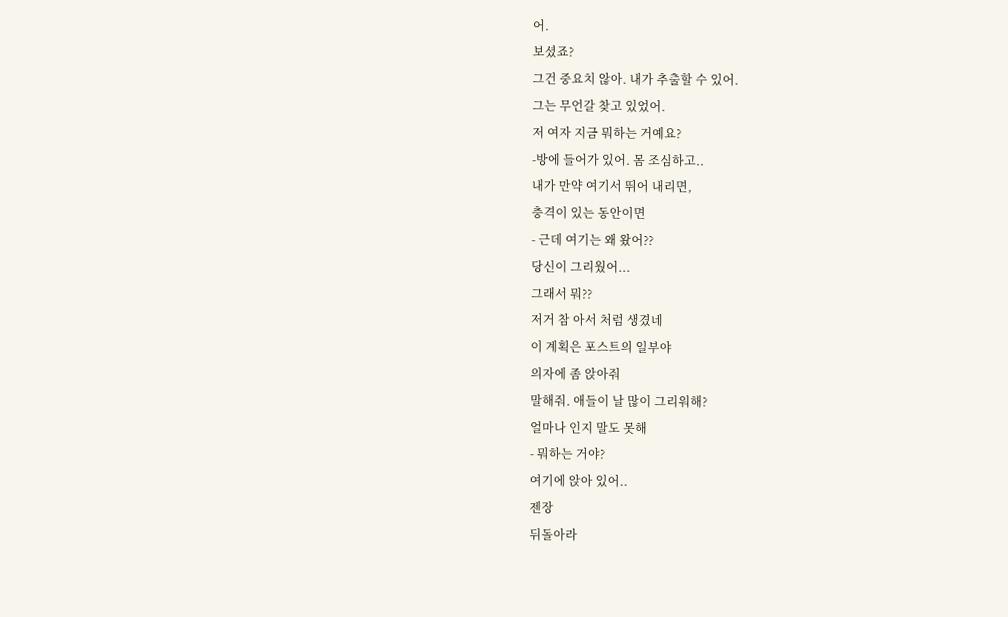어.
보셨죠?
그건 중요치 않아. 내가 추출할 수 있어.
그는 무언갈 찾고 있었어.
저 여자 지금 뭐하는 거예요?
-방에 들어가 있어. 몸 조심하고..
내가 만약 여기서 뛰어 내리면,
충격이 있는 동안이면
- 근데 여기는 왜 왔어??
당신이 그리웠어...
그래서 뭐??
저거 참 아서 처럼 생겼네
이 계획은 포스트의 일부야
의자에 좀 앉아줘
말해줘. 애들이 날 많이 그리워해?
얼마나 인지 말도 못해
- 뭐하는 거야?
여기에 앉아 있어..
젠장
뒤돌아라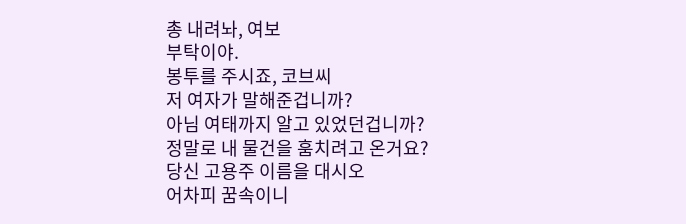총 내려놔, 여보
부탁이야.
봉투를 주시죠, 코브씨
저 여자가 말해준겁니까?
아님 여태까지 알고 있었던겁니까?
정말로 내 물건을 훔치려고 온거요?
당신 고용주 이름을 대시오
어차피 꿈속이니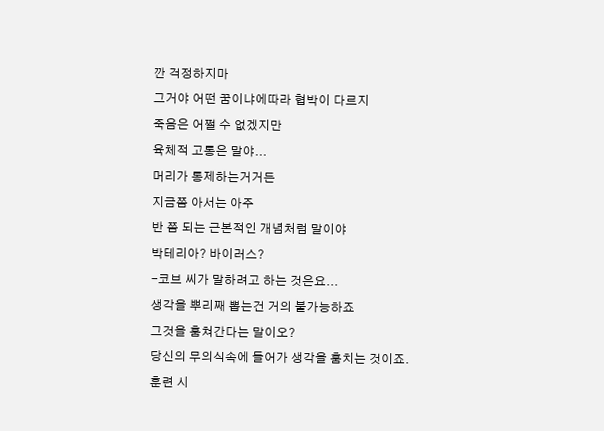깐 걱정하지마
그거야 어떤 꿈이냐에따라 협박이 다르지
죽음은 어쩔 수 없겠지만
육체적 고통은 말야...
머리가 통제하는거거든
지금쯤 아서는 아주
반 쯤 되는 근본적인 개념처럼 말이야
박테리아? 바이러스?
-코브 씨가 말하려고 하는 것은요...
생각을 뿌리째 뽑는건 거의 불가능하죠
그것을 훔쳐간다는 말이오?
당신의 무의식속에 들어가 생각을 훔치는 것이죠.
훈련 시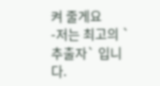켜 줄게요
-저는 최고의 `추출자` 입니다.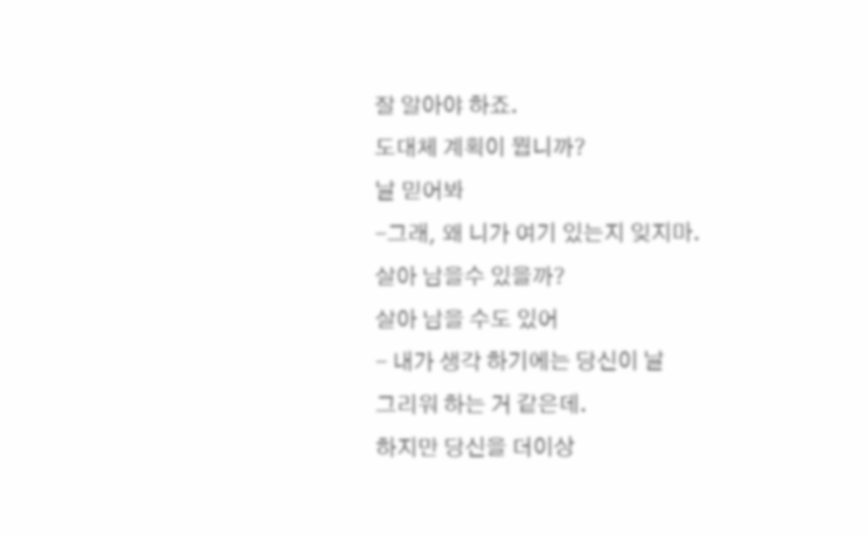잘 알아야 하죠.
도대체 계획이 뭡니까?
날 믿어봐
-그래, 왜 니가 여기 있는지 잊지마.
살아 남을수 있을까?
살아 남을 수도 있어
- 내가 생각 하기에는 당신이 날
그리워 하는 거 같은데.
하지만 당신을 더이상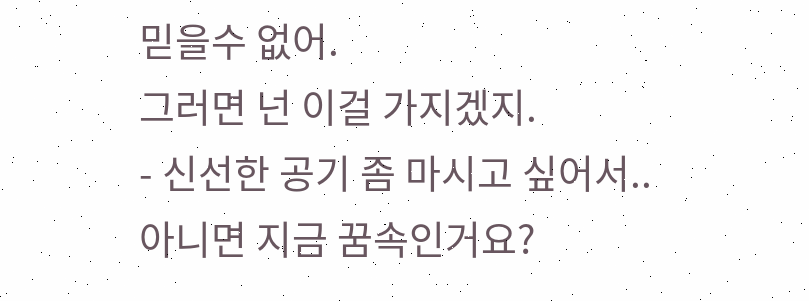믿을수 없어.
그러면 넌 이걸 가지겠지.
- 신선한 공기 좀 마시고 싶어서..
아니면 지금 꿈속인거요?